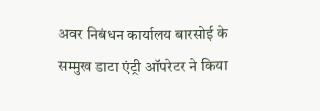अवर निबंधन कार्यालय बारसोई के सम्मुख डाटा एंट्री ऑपरेटर ने किया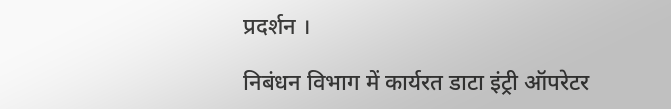प्रदर्शन ।

निबंधन विभाग में कार्यरत डाटा इंट्री ऑपरेटर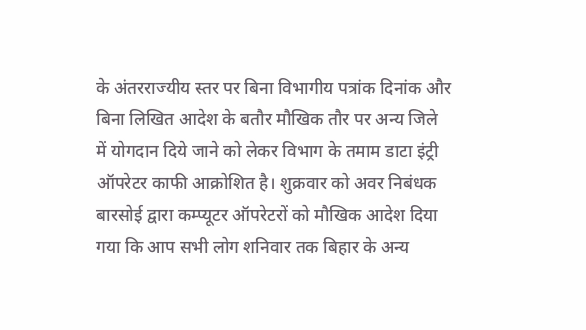के अंतरराज्यीय स्तर पर बिना विभागीय पत्रांक दिनांक और बिना लिखित आदेश के बतौर मौखिक तौर पर अन्य जिले में योगदान दिये जाने को लेकर विभाग के तमाम डाटा इंट्री ऑपरेटर काफी आक्रोशित है। शुक्रवार को अवर निबंधक बारसोई द्वारा कम्प्यूटर ऑपरेटरों को मौखिक आदेश दिया गया कि आप सभी लोग शनिवार तक बिहार के अन्य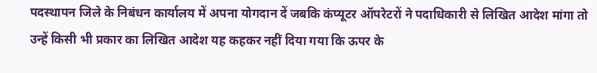पदस्थापन जिले के निबंधन कार्यालय में अपना योगदान दें जबकि कंप्यूटर ऑपरेटरों ने पदाधिकारी से लिखित आदेश मांगा तो उन्हें किसी भी प्रकार का लिखित आदेश यह कहकर नहीं दिया गया कि ऊपर के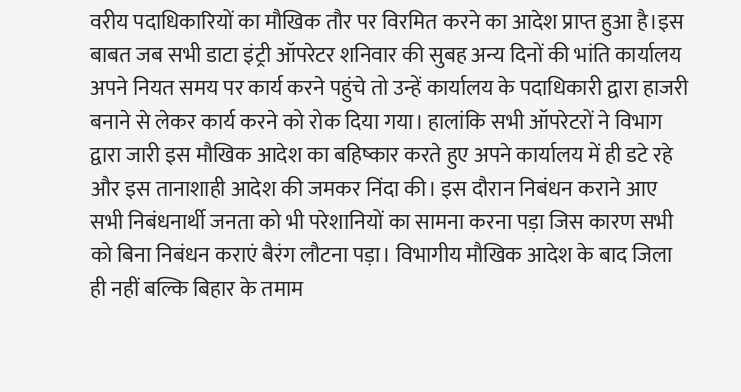वरीय पदाधिकारियों का मौखिक तौर पर विरमित करने का आदेश प्राप्त हुआ है।इस बाबत जब सभी डाटा इंट्री ऑपरेटर शनिवार की सुबह अन्य दिनों की भांति कार्यालय अपने नियत समय पर कार्य करने पहुंचे तो उन्हें कार्यालय के पदाधिकारी द्वारा हाजरी बनाने से लेकर कार्य करने को रोक दिया गया। हालांकि सभी ऑपरेटरों ने विभाग द्वारा जारी इस मौखिक आदेश का बहिष्कार करते हुए अपने कार्यालय में ही डटे रहे और इस तानाशाही आदेश की जमकर निंदा की। इस दौरान निबंधन कराने आए सभी निबंधनार्थी जनता को भी परेशानियों का सामना करना पड़ा जिस कारण सभी को बिना निबंधन कराएं बैरंग लौटना पड़ा। विभागीय मौखिक आदेश के बाद जिला ही नहीं बल्कि बिहार के तमाम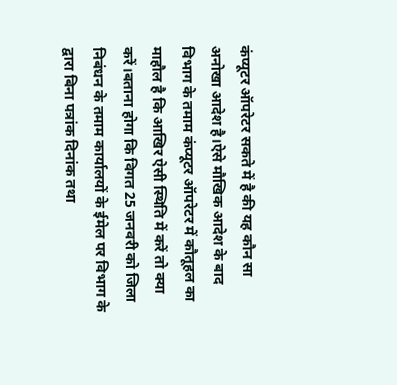कंप्यूटर ऑपरेटर सकते में है की यह कौन सा अनोखा आदेश है।ऐसे मौखिक आदेश के बाद विभाग के तमाम कंप्यूटर ऑपरेटर में कौतूहल का माहौल है कि आखिर ऐसी स्थिति में करें तो क्या करें।बताना होगा कि विगत 25 जनवरी को जिला निबंधन के तमाम कार्यालयों के ईमेल पर विभाग के द्वारा बिना पत्रांक दिनांक तथा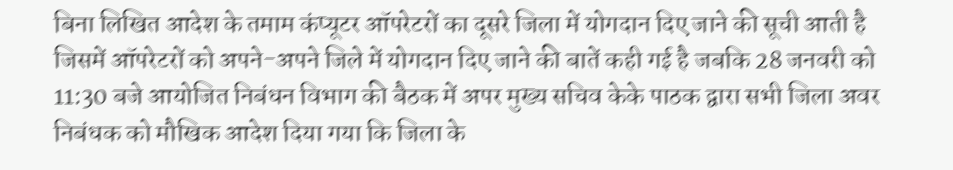बिना लिखित आदेश के तमाम कंप्यूटर ऑपरेटरों का दूसरे जिला में योगदान दिए जाने की सूची आती है जिसमें ऑपरेटरों को अपने-अपने जिले में योगदान दिए जाने की बातें कही गई है जबकि 28 जनवरी को 11:30 बजे आयोजित निबंधन विभाग की बैठक में अपर मुख्य सचिव केके पाठक द्वारा सभी जिला अवर निबंधक को मौखिक आदेश दिया गया कि जिला के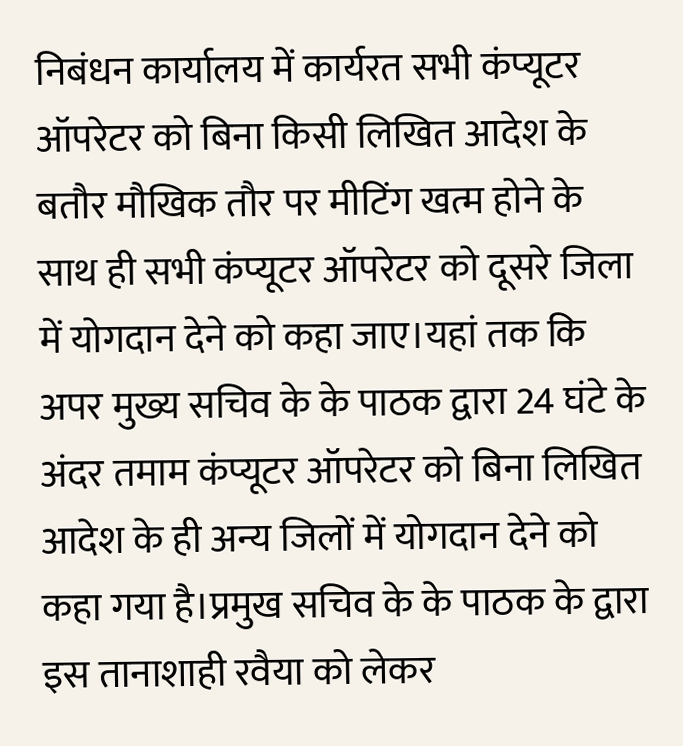निबंधन कार्यालय में कार्यरत सभी कंप्यूटर ऑपरेटर को बिना किसी लिखित आदेश के बतौर मौखिक तौर पर मीटिंग खत्म होने के साथ ही सभी कंप्यूटर ऑपरेटर को दूसरे जिला में योगदान देने को कहा जाए।यहां तक कि अपर मुख्य सचिव के के पाठक द्वारा 24 घंटे के अंदर तमाम कंप्यूटर ऑपरेटर को बिना लिखित आदेश के ही अन्य जिलों में योगदान देने को कहा गया है।प्रमुख सचिव के के पाठक के द्वारा इस तानाशाही रवैया को लेकर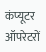कंप्यूटर ऑपरेटरों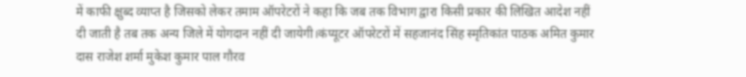में काफी क्षुब्द व्याप्त है जिसको लेकर तमाम ऑपरेटरों ने कहा कि जब तक विभाग द्वारा किसी प्रकार की लिखित आदेश नहीं दी जाती है तब तक अन्य जिले में योगदान नहीं दी जायेगी।कंप्यूटर ऑपरेटरों में सहजानंद सिंह स्मृतिकांत पाठक अमित कुमार दास राजेश शर्मा मुकेश कुमार पाल गौरव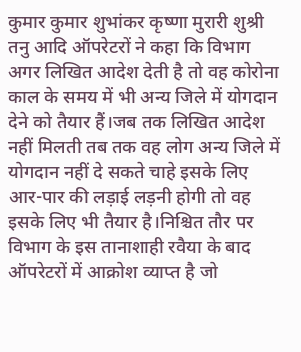कुमार कुमार शुभांकर कृष्णा मुरारी शुश्री तनु आदि ऑपरेटरों ने कहा कि विभाग अगर लिखित आदेश देती है तो वह कोरोना काल के समय में भी अन्य जिले में योगदान देने को तैयार हैं।जब तक लिखित आदेश नहीं मिलती तब तक वह लोग अन्य जिले में योगदान नहीं दे सकते चाहे इसके लिए आर-पार की लड़ाई लड़नी होगी तो वह इसके लिए भी तैयार है।निश्चित तौर पर विभाग के इस तानाशाही रवैया के बाद ऑपरेटरों में आक्रोश व्याप्त है जो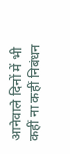आनेवाले दिनों में भी कहीं ना कहीं निबंधन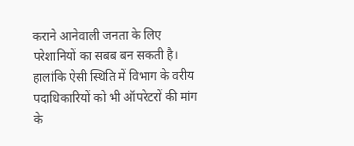कराने आनेवाली जनता के लिए परेशानियों का सबब बन सकती है। हालांकि ऐसी स्थिति में विभाग के वरीय पदाधिकारियों को भी ऑपरेटरों की मांग के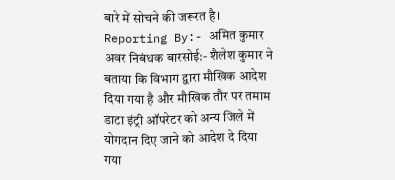बारे में सोचने की जरूरत है।
Reporting By:- अमित कुमार
अवर निबंधक बारसोई:- शैलेश कुमार ने बताया कि विभाग द्वारा मौखिक आदेश दिया गया है और मौखिक तौर पर तमाम डाटा इंट्री ऑपरेटर को अन्य जिले में योगदान दिए जाने को आदेश दे दिया गया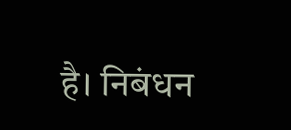है। निबंधन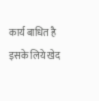कार्य बाधित है इसके लिये खेद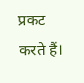प्रकट करते हैं।